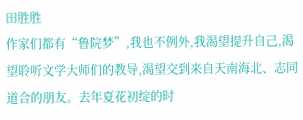田胜胜
作家们都有“鲁院梦”,我也不例外,我渴望提升自己,渴望聆听文学大师们的教导,渴望交到来自天南海北、志同道合的朋友。去年夏花初绽的时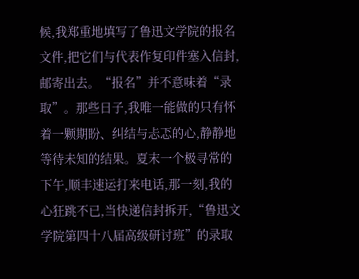候,我郑重地填写了鲁迅文学院的报名文件,把它们与代表作复印件塞入信封,邮寄出去。“报名”并不意味着“录取”。那些日子,我唯一能做的只有怀着一颗期盼、纠结与忐忑的心,静静地等待未知的结果。夏末一个极寻常的下午,顺丰速运打来电话,那一刻,我的心狂跳不已,当快递信封拆开,“鲁迅文学院第四十八届高级研讨班”的录取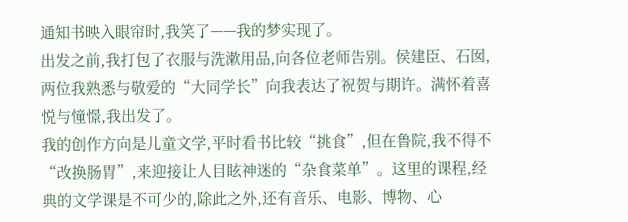通知书映入眼帘时,我笑了——我的梦实现了。
出发之前,我打包了衣服与洗漱用品,向各位老师告别。侯建臣、石囡,两位我熟悉与敬爱的“大同学长”向我表达了祝贺与期许。满怀着喜悦与憧憬,我出发了。
我的创作方向是儿童文学,平时看书比较“挑食”,但在鲁院,我不得不“改换肠胃”,来迎接让人目眩神迷的“杂食菜单”。这里的课程,经典的文学课是不可少的,除此之外,还有音乐、电影、博物、心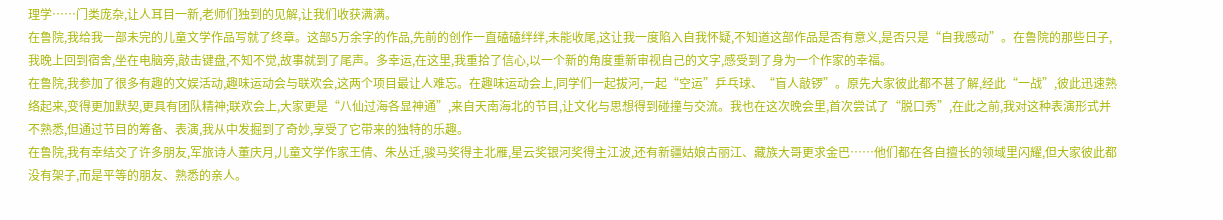理学……门类庞杂,让人耳目一新,老师们独到的见解,让我们收获满满。
在鲁院,我给我一部未完的儿童文学作品写就了终章。这部5万余字的作品,先前的创作一直磕磕绊绊,未能收尾,这让我一度陷入自我怀疑,不知道这部作品是否有意义,是否只是“自我感动”。在鲁院的那些日子,我晚上回到宿舍,坐在电脑旁,敲击键盘,不知不觉,故事就到了尾声。多幸运,在这里,我重拾了信心,以一个新的角度重新审视自己的文字,感受到了身为一个作家的幸福。
在鲁院,我参加了很多有趣的文娱活动,趣味运动会与联欢会,这两个项目最让人难忘。在趣味运动会上,同学们一起拔河,一起“空运”乒乓球、“盲人敲锣”。原先大家彼此都不甚了解,经此“一战”,彼此迅速熟络起来,变得更加默契,更具有团队精神;联欢会上,大家更是“八仙过海各显神通”,来自天南海北的节目,让文化与思想得到碰撞与交流。我也在这次晚会里,首次尝试了“脱口秀”,在此之前,我对这种表演形式并不熟悉,但通过节目的筹备、表演,我从中发掘到了奇妙,享受了它带来的独特的乐趣。
在鲁院,我有幸结交了许多朋友,军旅诗人董庆月,儿童文学作家王倩、朱丛迁,骏马奖得主北雁,星云奖银河奖得主江波,还有新疆姑娘古丽江、藏族大哥更求金巴……他们都在各自擅长的领域里闪耀,但大家彼此都没有架子,而是平等的朋友、熟悉的亲人。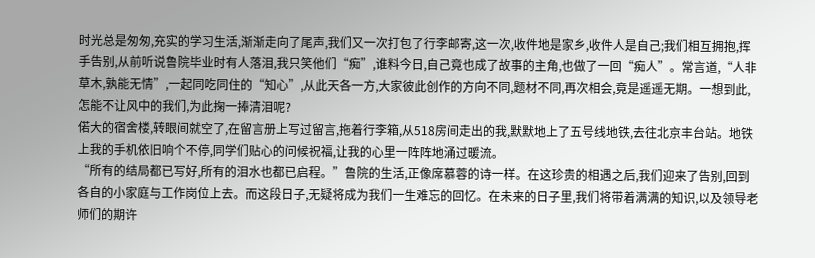时光总是匆匆,充实的学习生活,渐渐走向了尾声,我们又一次打包了行李邮寄,这一次,收件地是家乡,收件人是自己;我们相互拥抱,挥手告别,从前听说鲁院毕业时有人落泪,我只笑他们“痴”,谁料今日,自己竟也成了故事的主角,也做了一回“痴人”。常言道,“人非草木,孰能无情”,一起同吃同住的“知心”,从此天各一方,大家彼此创作的方向不同,题材不同,再次相会,竟是遥遥无期。一想到此,怎能不让风中的我们,为此掬一捧清泪呢?
偌大的宿舍楼,转眼间就空了,在留言册上写过留言,拖着行李箱,从518房间走出的我,默默地上了五号线地铁,去往北京丰台站。地铁上我的手机依旧响个不停,同学们贴心的问候祝福,让我的心里一阵阵地涌过暖流。
“所有的结局都已写好,所有的泪水也都已启程。”鲁院的生活,正像席慕蓉的诗一样。在这珍贵的相遇之后,我们迎来了告别,回到各自的小家庭与工作岗位上去。而这段日子,无疑将成为我们一生难忘的回忆。在未来的日子里,我们将带着满满的知识,以及领导老师们的期许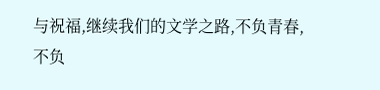与祝福,继续我们的文学之路,不负青春,不负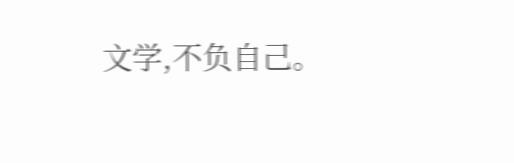文学,不负自己。